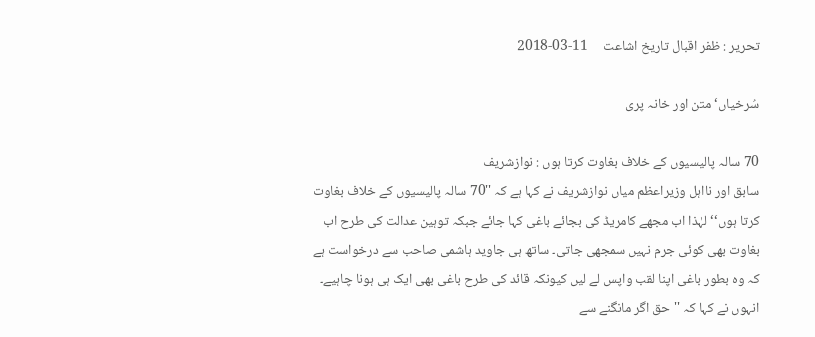تحریر : ظفر اقبال تاریخ اشاعت     11-03-2018

سُرخیاں‘ متن اور خانہ پری

70 سالہ پالیسیوں کے خلاف بغاوت کرتا ہوں : نوازشریف
سابق اور نااہل وزیراعظم میاں نوازشریف نے کہا ہے کہ ''70 سالہ پالیسیوں کے خلاف بغاوت کرتا ہوں‘‘ لہٰذا اب مجھے کامریڈ کی بجائے باغی کہا جائے جبکہ توہین عدالت کی طرح اب بغاوت بھی کوئی جرم نہیں سمجھی جاتی۔ ساتھ ہی جاوید ہاشمی صاحب سے درخواست ہے کہ وہ بطور باغی اپنا لقب واپس لے لیں کیونکہ قائد کی طرح باغی بھی ایک ہی ہونا چاہیے۔ انہوں نے کہا کہ ''حق اگر مانگنے سے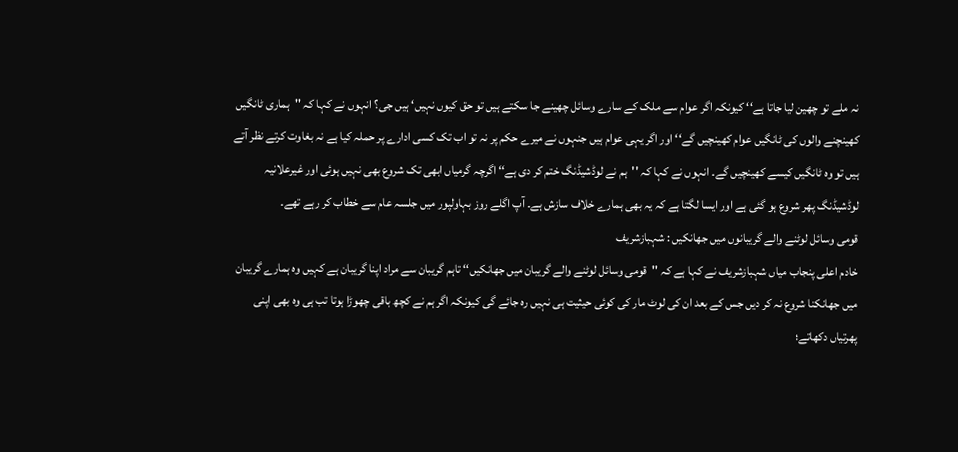نہ ملے تو چھین لیا جاتا ہے‘‘ کیونکہ اگر عوام سے ملک کے سارے وسائل چھینے جا سکتے ہیں تو حق کیوں نہیں‘ ہیں جی؟ انہوں نے کہا کہ ''ہماری ٹانگیں کھینچنے والوں کی ٹانگیں عوام کھینچیں گے‘‘ اور اگر یہی عوام ہیں جنہوں نے میرے حکم پر نہ تو اب تک کسی ادارے پر حملہ کیا ہے نہ بغاوت کرتے نظر آتے ہیں تو وہ ٹانگیں کیسے کھینچیں گے۔ انہوں نے کہا کہ ''ہم نے لوڈشیڈنگ ختم کر دی ہے‘‘ اگرچہ گرمیاں ابھی تک شروع بھی نہیں ہوئی اور غیرعلانیہ لوڈشیڈنگ پھر شروع ہو گئی ہے اور ایسا لگتا ہے کہ یہ بھی ہمارے خلاف سازش ہے۔ آپ اگلے روز بہاولپور میں جلسہ عام سے خطاب کر رہے تھے۔
قومی وسائل لوٹنے والے گریبانوں میں جھانکیں : شہبازشریف
خادم اعلی پنجاب میاں شہبازشریف نے کہا ہے کہ ''قومی وسائل لوٹنے والے گریبان میں جھانکیں‘‘ تاہم گریبان سے مراد اپنا گریبان ہے کہیں وہ ہمارے گریبان میں جھانکنا شروع نہ کر دیں جس کے بعد ان کی لوٹ مار کی کوئی حیثیت ہی نہیں رہ جائے گی کیونکہ اگر ہم نے کچھ باقی چھوڑا ہوتا تب ہی وہ بھی اپنی پھرتیاں دکھاتے؛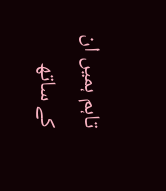تاہم ہمیں ان کے ساتھ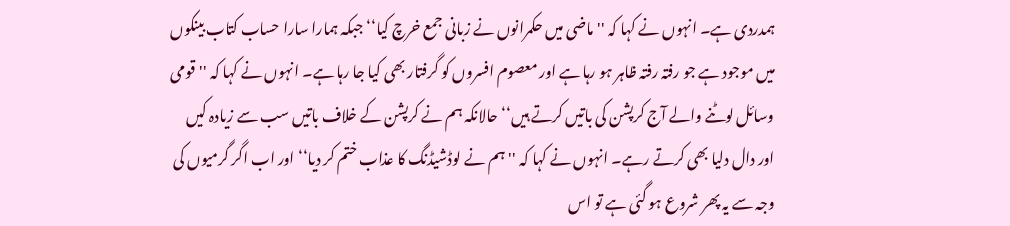ہمدردی ہے۔ انہوں نے کہا کہ ''ماضی میں حکمرانوں نے زبانی جمع خرچ کیا‘‘ جبکہ ہمارا سارا حساب کتاب بینکوں میں موجود ہے جو رفتہ رفتہ ظاہر ہو رہا ہے اور معصوم افسروں کو گرفتار بھی کیا جا رہا ہے۔ انہوں نے کہا کہ ''قومی وسائل لوٹنے والے آج کرپشن کی باتیں کرتے ہیں‘‘ حالانکہ ہم نے کرپشن کے خلاف باتیں سب سے زیادہ کیں اور دال دلیا بھی کرتے رہے۔ انہوں نے کہا کہ ''ہم نے لوڈشیڈنگ کا عذاب ختم کر دیا‘‘ اور اب اگر گرمیوں کی وجہ سے یہ پھر شروع ہو گئی ہے تو اس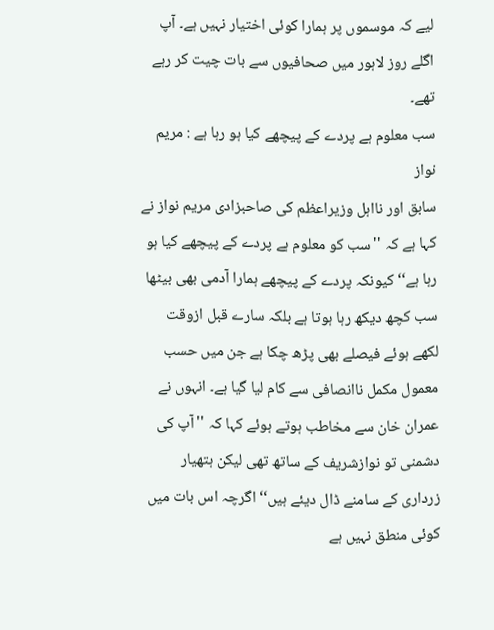لیے کہ موسموں پر ہمارا کوئی اختیار نہیں ہے۔ آپ اگلے روز لاہور میں صحافیوں سے بات چیت کر رہے تھے۔
سب معلوم ہے پردے کے پیچھے کیا ہو رہا ہے : مریم نواز
سابق اور نااہل وزیراعظم کی صاحبزادی مریم نواز نے کہا ہے کہ ''سب کو معلوم ہے پردے کے پیچھے کیا ہو رہا ہے‘‘ کیونکہ پردے کے پیچھے ہمارا آدمی بھی بیٹھا سب کچھ دیکھ رہا ہوتا ہے بلکہ سارے قبل ازوقت لکھے ہوئے فیصلے بھی پڑھ چکا ہے جن میں حسب معمول مکمل ناانصافی سے کام لیا گیا ہے۔ انہوں نے عمران خان سے مخاطب ہوتے ہوئے کہا کہ ''آپ کی دشمنی تو نوازشریف کے ساتھ تھی لیکن ہتھیار زرداری کے سامنے ڈال دیئے ہیں‘‘ اگرچہ اس بات میں کوئی منطق نہیں ہے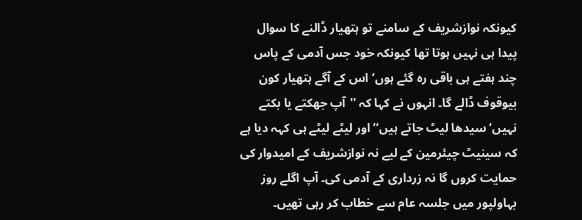کیونکہ نوازشریف کے سامنے تو ہتھیار ڈالنے کا سوال پیدا ہی نہیں ہوتا تھا کیونکہ خود جس آدمی کے پاس چند ہفتے ہی باقی رہ گئے ہوں‘ اس کے آگے ہتھیار کون بیوقوف ڈالے گا۔ انہوں نے کہا کہ ''آپ جھکتے یا بکتے نہیں‘ سیدھا لیٹ جاتے ہیں‘‘ اور لیٹے لیٹے ہی کہہ دیا ہے کہ سینیٹ چیئرمین کے لیے نہ نوازشریف کے امیدوار کی حمایت کروں گا نہ زرداری کے آدمی کی۔ آپ اگلے روز بہاولپور میں جلسہ عام سے خطاب کر رہی تھیں۔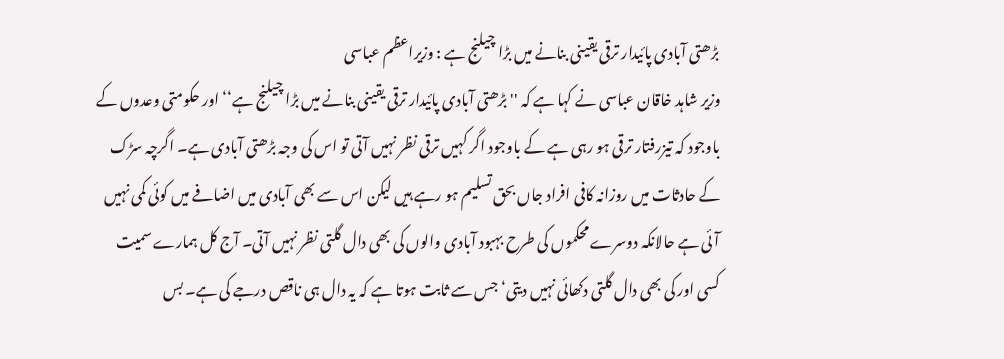بڑھتی آبادی پائیدار ترقی یقینی بنانے میں بڑا چیلنج ہے : وزیراعظم عباسی
وزیر شاہد خاقان عباسی نے کہا ہے کہ ''بڑھتی آبادی پائیدار ترقی یقینی بنانے میں بڑا چیلنج ہے‘‘ اور حکومتی وعدوں کے باوجود کہ تیزرفتار ترقی ہو رہی ہے کے باوجود اگر کہیں ترقی نظر نہیں آتی تو اس کی وجہ بڑھتی آبادی ہے۔ اگرچہ سڑک کے حادثات میں روزانہ کافی افراد جاں بحق تسلیم ہو رہے ہیں لیکن اس سے بھی آبادی میں اضافے میں کوئی کمی نہیں آئی ہے حالانکہ دوسرے محکموں کی طرح بہبود آبادی والوں کی بھی دال گلتی نظر نہیں آتی۔ آج کل ہمارے سمیت کسی اور کی بھی دال گلتی دکھائی نہیں دیتی‘ جس سے ثابت ہوتا ہے کہ یہ دال ہی ناقص درجے کی ہے۔ بس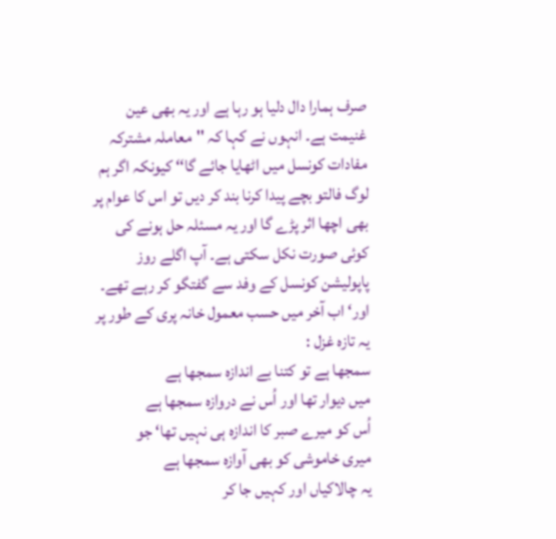صرف ہمارا دال دلیا ہو رہا ہے اور یہ بھی عین غنیمت ہے۔ انہوں نے کہا کہ ''معاملہ مشترکہ مفادات کونسل میں اٹھایا جائے گا‘‘ کیونکہ اگر ہم لوگ فالتو بچے پیدا کرنا بند کر دیں تو اس کا عوام پر بھی اچھا اثر پڑے گا اور یہ مسئلہ حل ہونے کی کوئی صورت نکل سکتی ہے۔ آپ اگلے روز پاپولیشن کونسل کے وفد سے گفتگو کر رہے تھے۔ اور‘ اب آخر میں حسب معمول خانہ پری کے طور پر یہ تازہ غزل :
سمجھا ہے تو کتنا بے اندازہ سمجھا ہے
میں دیوار تھا اور اُس نے دروازہ سمجھا ہے
اُس کو میرے صبر کا اندازہ ہی نہیں تھا‘ جو
میری خاموشی کو بھی آوازہ سمجھا ہے
یہ چالاکیاں اور کہیں جا کر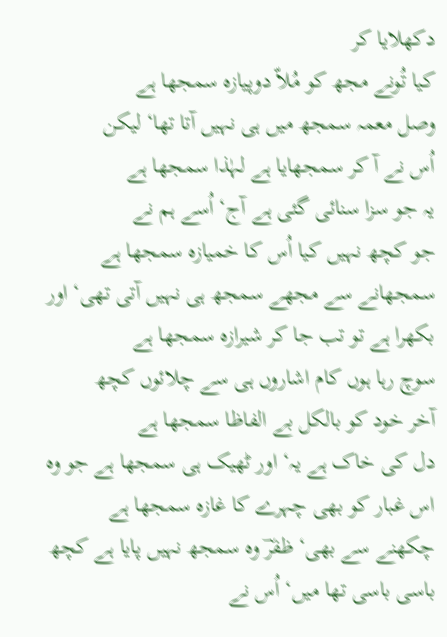دکھلایا کر
کیا تُونے مجھ کو مُلاّ دوپیازہ سمجھا ہے
وصل معمہ سمجھ میں ہی نہیں آتا تھا‘ لیکن
اُس نے آ کر سمجھایا ہے لہٰذا سمجھا ہے
یہ جو سزا سنائی گئی ہے آج‘ اُسے ہم نے
جو کچھ نہیں کیا اُس کا خمیازہ سمجھا ہے
سمجھانے سے مجھے سمجھ ہی نہیں آتی تھی‘ اور
بکھرا ہے تو تب جا کر شیرازہ سمجھا ہے
سوچ رہا ہوں کام اشاروں ہی سے چلائوں کچھ
آخر خود کو بالکل بے الفاظا سمجھا ہے
دل کی خاک ہے یہ‘ اور ٹھیک ہی سمجھا ہے جو وہ
اس غبار کو بھی چہرے کا غازہ سمجھا ہے
چکھنے سے بھی‘ ظفرؔ وہ سمجھ نہیں پایا ہے کچھ
باسی باسی تھا میں‘ اُس نے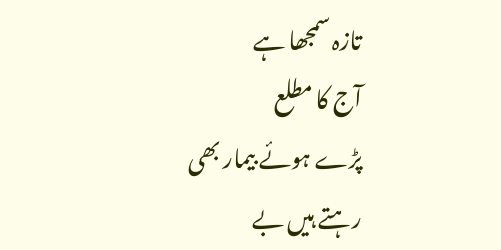تازہ سمجھا ہے
آج کا مطلع
پڑے ہوئے بیمار بھی
رہتے ہیں بے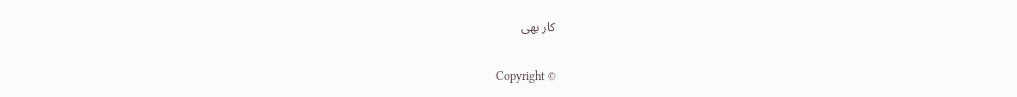کار بھی

Copyright ©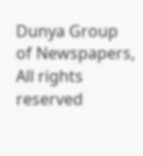Dunya Group of Newspapers, All rights reserved